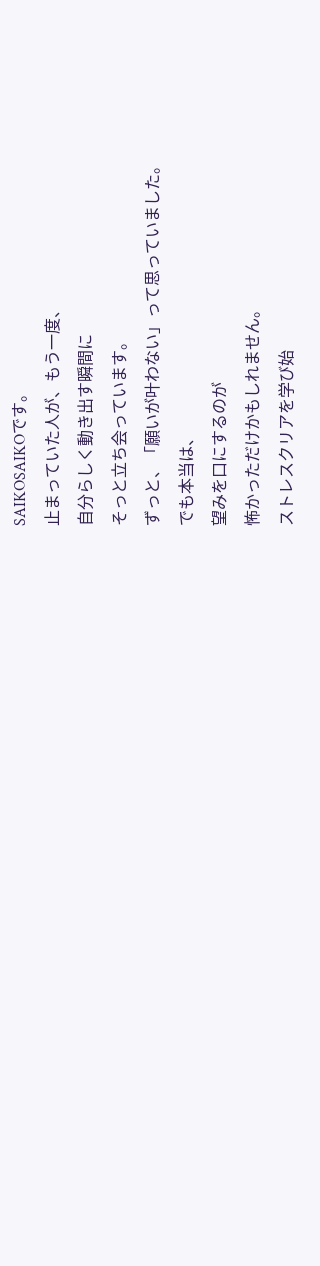SAIKOSAIKOです。
止まっていた人が、もう一度、
自分らしく動き出す瞬間に
そっと立ち会っています。
ずっと、「願いが叶わない」って思っていました。
でも本当は、
望みを口にするのが
怖かっただけかもしれません。
ストレスクリアを学び始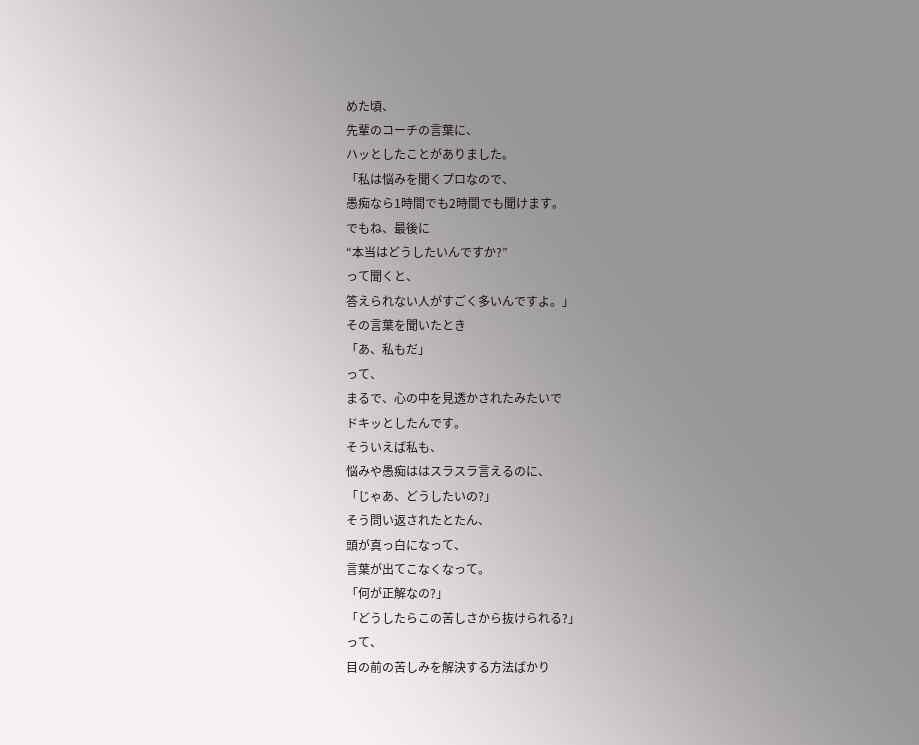めた頃、
先輩のコーチの言葉に、
ハッとしたことがありました。
「私は悩みを聞くプロなので、
愚痴なら1時間でも2時間でも聞けます。
でもね、最後に
“本当はどうしたいんですか?”
って聞くと、
答えられない人がすごく多いんですよ。」
その言葉を聞いたとき
「あ、私もだ」
って、
まるで、心の中を見透かされたみたいで
ドキッとしたんです。
そういえば私も、
悩みや愚痴ははスラスラ言えるのに、
「じゃあ、どうしたいの?」
そう問い返されたとたん、
頭が真っ白になって、
言葉が出てこなくなって。
「何が正解なの?」
「どうしたらこの苦しさから抜けられる?」
って、
目の前の苦しみを解決する方法ばかり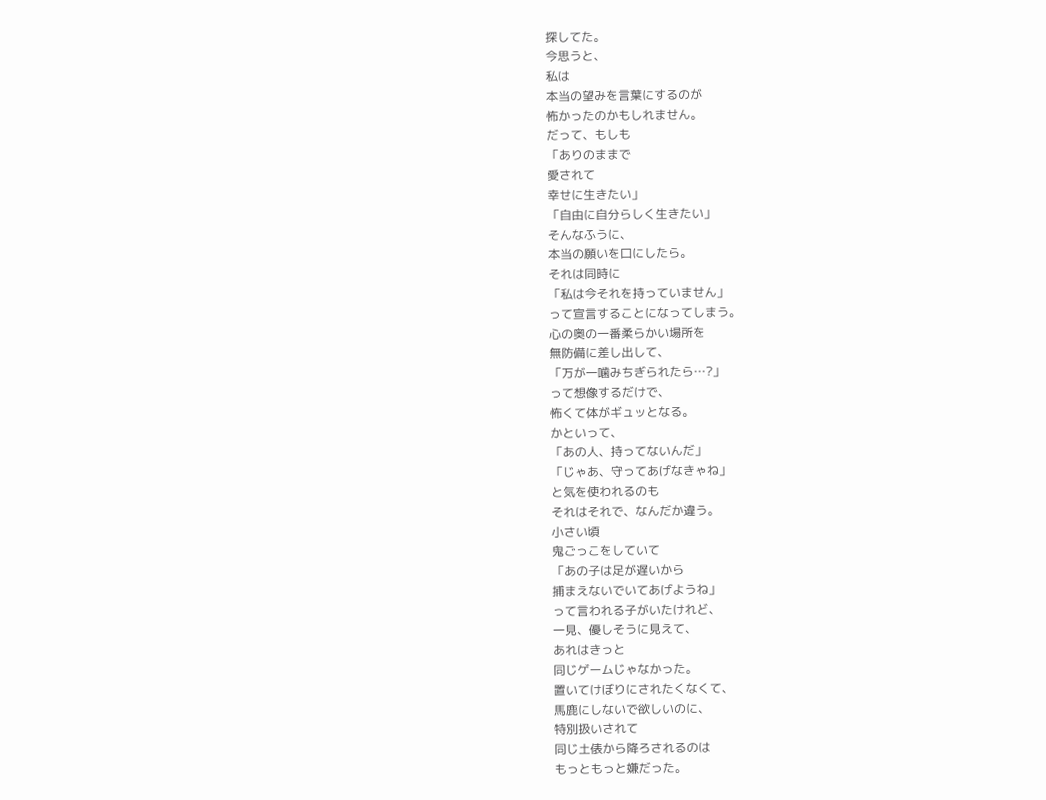探してた。
今思うと、
私は
本当の望みを言葉にするのが
怖かったのかもしれません。
だって、もしも
「ありのままで
愛されて
幸せに生きたい」
「自由に自分らしく生きたい」
そんなふうに、
本当の願いを口にしたら。
それは同時に
「私は今それを持っていません」
って宣言することになってしまう。
心の奥の一番柔らかい場所を
無防備に差し出して、
「万が一噛みちぎられたら…?」
って想像するだけで、
怖くて体がギュッとなる。
かといって、
「あの人、持ってないんだ」
「じゃあ、守ってあげなきゃね」
と気を使われるのも
それはそれで、なんだか違う。
小さい頃
鬼ごっこをしていて
「あの子は足が遅いから
捕まえないでいてあげようね」
って言われる子がいたけれど、
一見、優しそうに見えて、
あれはきっと
同じゲームじゃなかった。
置いてけぼりにされたくなくて、
馬鹿にしないで欲しいのに、
特別扱いされて
同じ土俵から降ろされるのは
もっともっと嫌だった。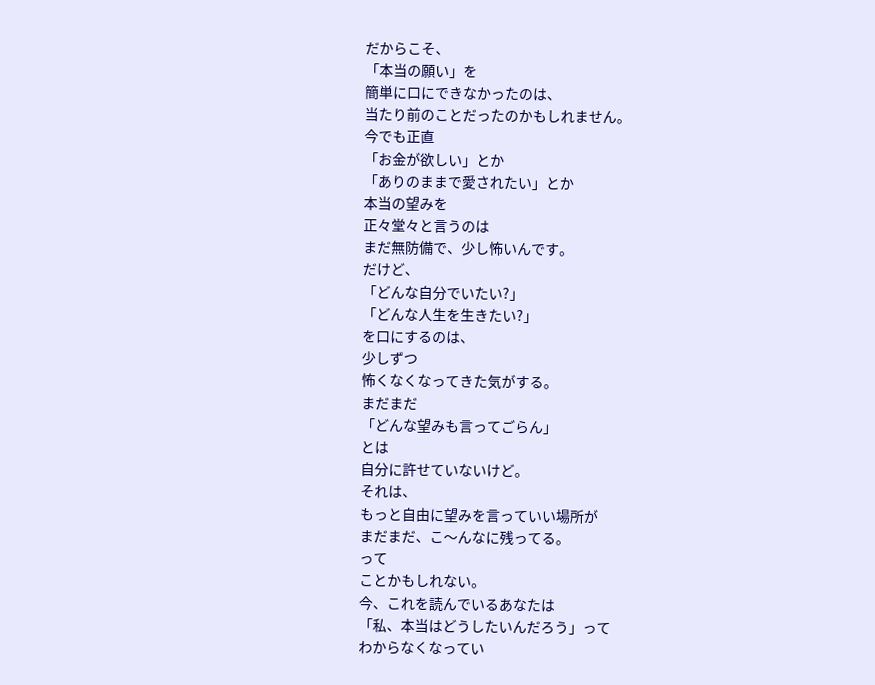だからこそ、
「本当の願い」を
簡単に口にできなかったのは、
当たり前のことだったのかもしれません。
今でも正直
「お金が欲しい」とか
「ありのままで愛されたい」とか
本当の望みを
正々堂々と言うのは
まだ無防備で、少し怖いんです。
だけど、
「どんな自分でいたい?」
「どんな人生を生きたい?」
を口にするのは、
少しずつ
怖くなくなってきた気がする。
まだまだ
「どんな望みも言ってごらん」
とは
自分に許せていないけど。
それは、
もっと自由に望みを言っていい場所が
まだまだ、こ〜んなに残ってる。
って
ことかもしれない。
今、これを読んでいるあなたは
「私、本当はどうしたいんだろう」って
わからなくなってい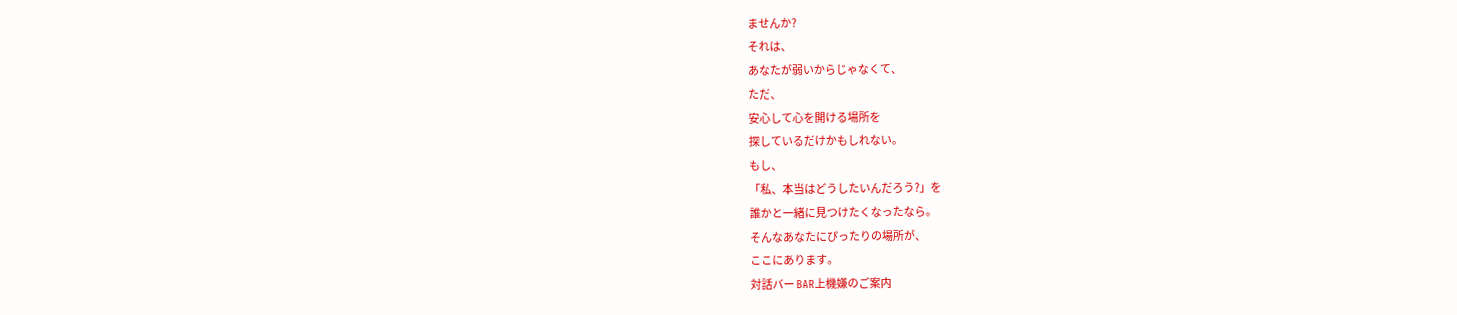ませんか?
それは、
あなたが弱いからじゃなくて、
ただ、
安心して心を開ける場所を
探しているだけかもしれない。
もし、
「私、本当はどうしたいんだろう?」を
誰かと一緒に見つけたくなったなら。
そんなあなたにぴったりの場所が、
ここにあります。
対話バー BAR上機嫌のご案内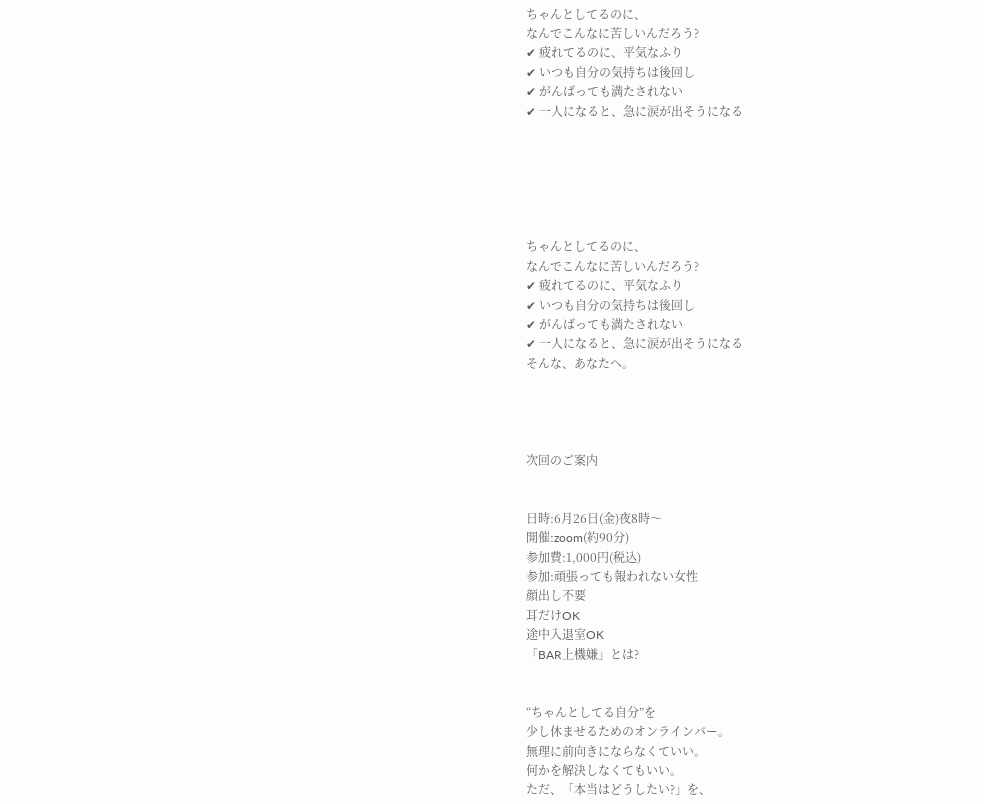ちゃんとしてるのに、
なんでこんなに苦しいんだろう?
✔ 疲れてるのに、平気なふり
✔ いつも自分の気持ちは後回し
✔ がんばっても満たされない
✔ 一人になると、急に涙が出そうになる






ちゃんとしてるのに、
なんでこんなに苦しいんだろう?
✔ 疲れてるのに、平気なふり
✔ いつも自分の気持ちは後回し
✔ がんばっても満たされない
✔ 一人になると、急に涙が出そうになる
そんな、あなたへ。




次回のご案内


日時:6月26日(金)夜8時〜
開催:zoom(約90分)
参加費:1,000円(税込)
参加:頑張っても報われない女性
顔出し不要
耳だけOK
途中入退室OK
「BAR上機嫌」とは?


“ちゃんとしてる自分”を
少し休ませるためのオンラインバー。
無理に前向きにならなくていい。
何かを解決しなくてもいい。
ただ、「本当はどうしたい?」を、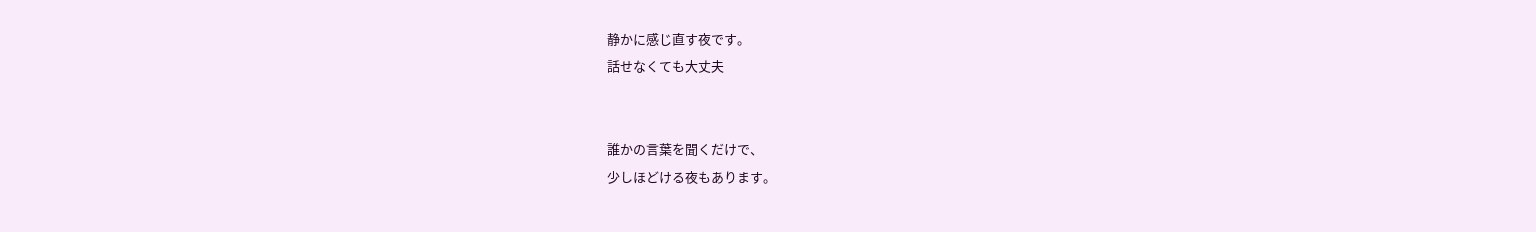静かに感じ直す夜です。
話せなくても大丈夫


誰かの言葉を聞くだけで、
少しほどける夜もあります。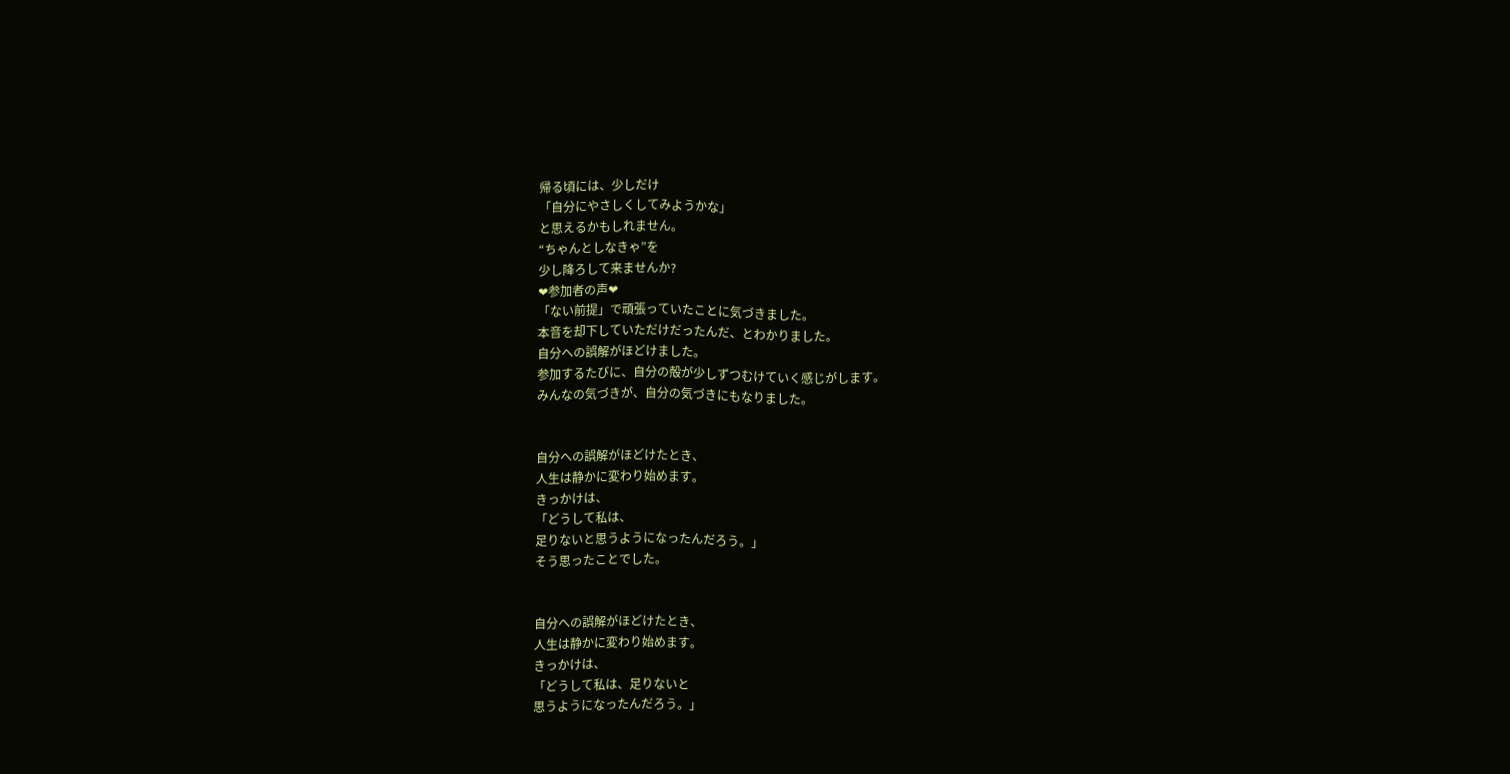帰る頃には、少しだけ
「自分にやさしくしてみようかな」
と思えるかもしれません。
“ちゃんとしなきゃ”を
少し降ろして来ませんか?
❤参加者の声❤
「ない前提」で頑張っていたことに気づきました。
本音を却下していただけだったんだ、とわかりました。
自分への誤解がほどけました。
参加するたびに、自分の殻が少しずつむけていく感じがします。
みんなの気づきが、自分の気づきにもなりました。


自分への誤解がほどけたとき、
人生は静かに変わり始めます。
きっかけは、
「どうして私は、
足りないと思うようになったんだろう。」
そう思ったことでした。


自分への誤解がほどけたとき、
人生は静かに変わり始めます。
きっかけは、
「どうして私は、足りないと
思うようになったんだろう。」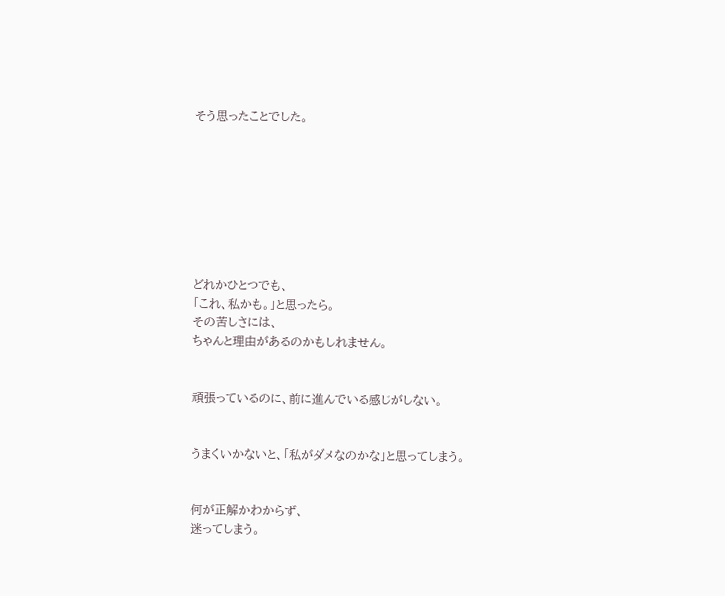そう思ったことでした。








どれかひとつでも、
「これ、私かも。」と思ったら。
その苦しさには、
ちゃんと理由があるのかもしれません。


頑張っているのに、前に進んでいる感じがしない。


うまくいかないと、「私がダメなのかな」と思ってしまう。


何が正解かわからず、
迷ってしまう。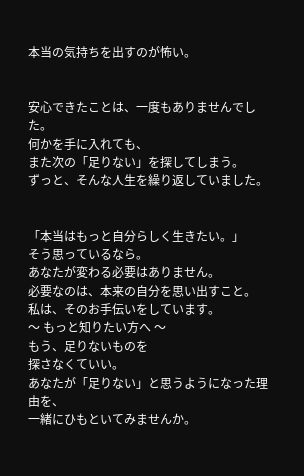本当の気持ちを出すのが怖い。


安心できたことは、一度もありませんでした。
何かを手に入れても、
また次の「足りない」を探してしまう。
ずっと、そんな人生を繰り返していました。


「本当はもっと自分らしく生きたい。」
そう思っているなら。
あなたが変わる必要はありません。
必要なのは、本来の自分を思い出すこと。
私は、そのお手伝いをしています。
〜 もっと知りたい方へ 〜
もう、足りないものを
探さなくていい。
あなたが「足りない」と思うようになった理由を、
一緒にひもといてみませんか。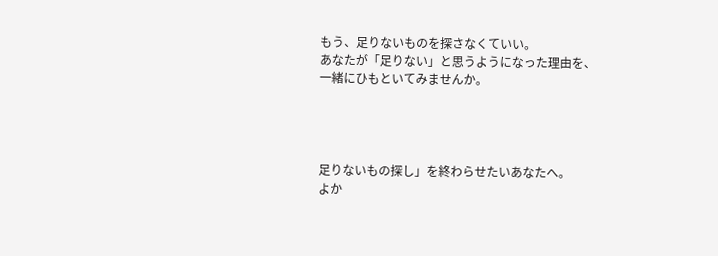もう、足りないものを探さなくていい。
あなたが「足りない」と思うようになった理由を、
一緒にひもといてみませんか。




足りないもの探し」を終わらせたいあなたへ。
よか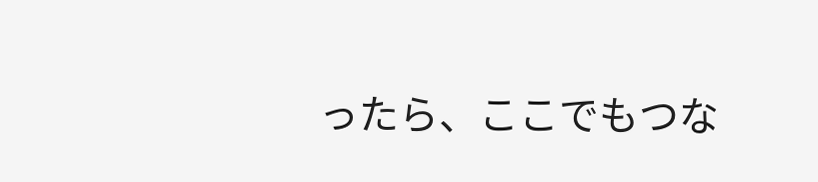ったら、ここでもつな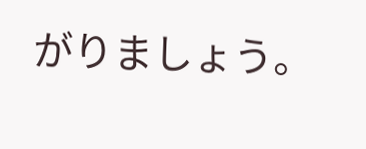がりましょう。